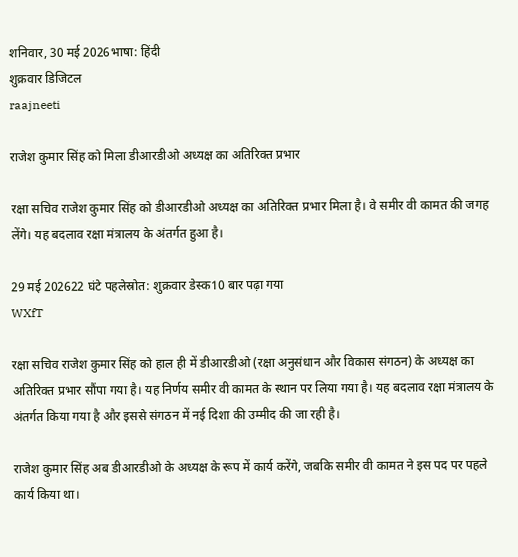शनिवार, 30 मई 2026भाषा: हिंदी
शुक्रवार डिजिटल
raajneeti

राजेश कुमार सिंह को मिला डीआरडीओ अध्यक्ष का अतिरिक्त प्रभार

रक्षा सचिव राजेश कुमार सिंह को डीआरडीओ अध्यक्ष का अतिरिक्त प्रभार मिला है। वे समीर वी कामत की जगह लेंगे। यह बदलाव रक्षा मंत्रालय के अंतर्गत हुआ है।

29 मई 202622 घंटे पहलेस्रोत: शुक्रवार डेस्क10 बार पढ़ा गया
WXfT

रक्षा सचिव राजेश कुमार सिंह को हाल ही में डीआरडीओ (रक्षा अनुसंधान और विकास संगठन) के अध्यक्ष का अतिरिक्त प्रभार सौंपा गया है। यह निर्णय समीर वी कामत के स्थान पर लिया गया है। यह बदलाव रक्षा मंत्रालय के अंतर्गत किया गया है और इससे संगठन में नई दिशा की उम्मीद की जा रही है।

राजेश कुमार सिंह अब डीआरडीओ के अध्यक्ष के रूप में कार्य करेंगे, जबकि समीर वी कामत ने इस पद पर पहले कार्य किया था।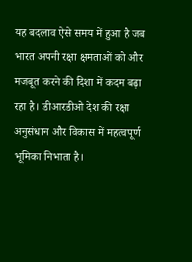यह बदलाव ऐसे समय में हुआ है जब भारत अपनी रक्षा क्षमताओं को और मजबूत करने की दिशा में कदम बढ़ा रहा है। डीआरडीओ देश की रक्षा अनुसंधान और विकास में महत्वपूर्ण भूमिका निभाता है।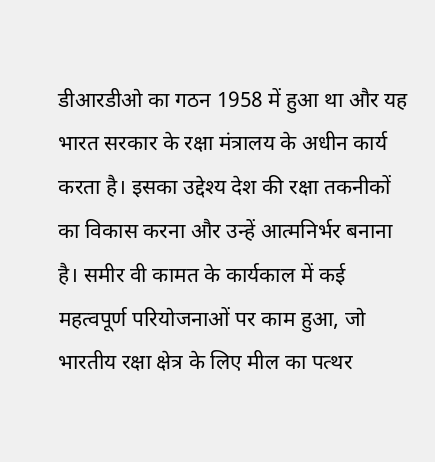डीआरडीओ का गठन 1958 में हुआ था और यह भारत सरकार के रक्षा मंत्रालय के अधीन कार्य करता है। इसका उद्देश्य देश की रक्षा तकनीकों का विकास करना और उन्हें आत्मनिर्भर बनाना है। समीर वी कामत के कार्यकाल में कई महत्वपूर्ण परियोजनाओं पर काम हुआ, जो भारतीय रक्षा क्षेत्र के लिए मील का पत्थर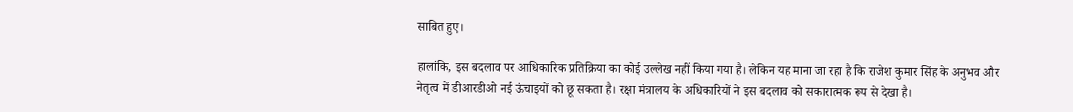साबित हुए।

हालांकि, इस बदलाव पर आधिकारिक प्रतिक्रिया का कोई उल्लेख नहीं किया गया है। लेकिन यह माना जा रहा है कि राजेश कुमार सिंह के अनुभव और नेतृत्व में डीआरडीओ नई ऊंचाइयों को छू सकता है। रक्षा मंत्रालय के अधिकारियों ने इस बदलाव को सकारात्मक रूप से देखा है।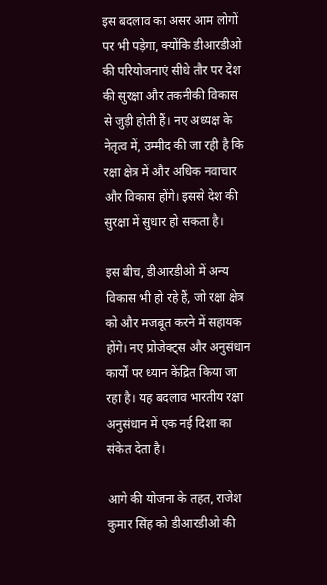इस बदलाव का असर आम लोगों पर भी पड़ेगा, क्योंकि डीआरडीओ की परियोजनाएं सीधे तौर पर देश की सुरक्षा और तकनीकी विकास से जुड़ी होती हैं। नए अध्यक्ष के नेतृत्व में, उम्मीद की जा रही है कि रक्षा क्षेत्र में और अधिक नवाचार और विकास होंगे। इससे देश की सुरक्षा में सुधार हो सकता है।

इस बीच, डीआरडीओ में अन्य विकास भी हो रहे हैं, जो रक्षा क्षेत्र को और मजबूत करने में सहायक होंगे। नए प्रोजेक्ट्स और अनुसंधान कार्यों पर ध्यान केंद्रित किया जा रहा है। यह बदलाव भारतीय रक्षा अनुसंधान में एक नई दिशा का संकेत देता है।

आगे की योजना के तहत, राजेश कुमार सिंह को डीआरडीओ की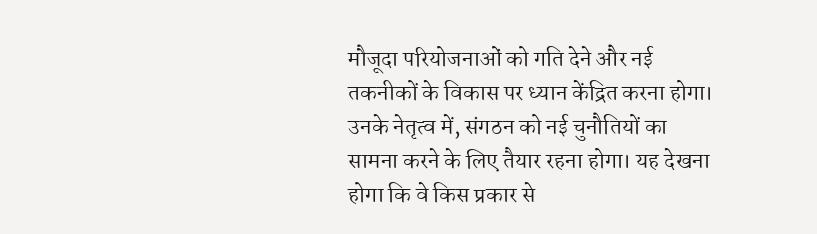मौजूदा परियोजनाओं को गति देने और नई तकनीकों के विकास पर ध्यान केंद्रित करना होगा। उनके नेतृत्व में, संगठन को नई चुनौतियों का सामना करने के लिए तैयार रहना होगा। यह देखना होगा कि वे किस प्रकार से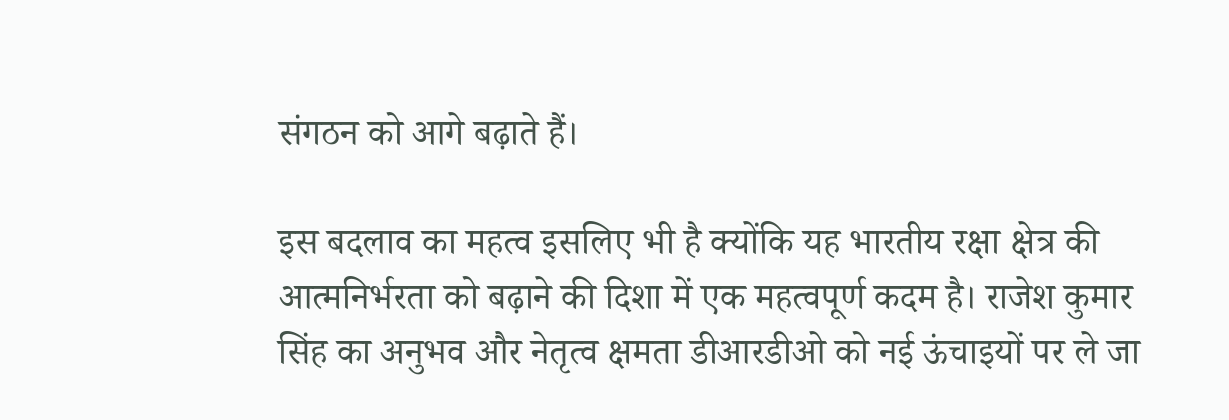संगठन को आगे बढ़ाते हैं।

इस बदलाव का महत्व इसलिए भी है क्योंकि यह भारतीय रक्षा क्षेत्र की आत्मनिर्भरता को बढ़ाने की दिशा में एक महत्वपूर्ण कदम है। राजेश कुमार सिंह का अनुभव और नेतृत्व क्षमता डीआरडीओ को नई ऊंचाइयों पर ले जा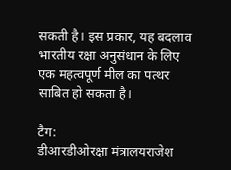सकती है। इस प्रकार, यह बदलाव भारतीय रक्षा अनुसंधान के लिए एक महत्वपूर्ण मील का पत्थर साबित हो सकता है।

टैग:
डीआरडीओरक्षा मंत्रालयराजेश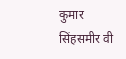कुमार सिंहसमीर वी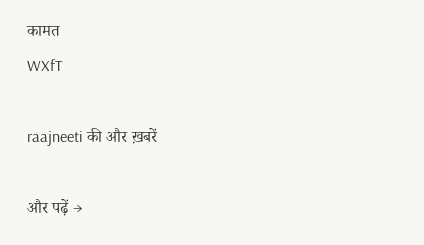कामत
WXfT

raajneeti की और ख़बरें

और पढ़ें →